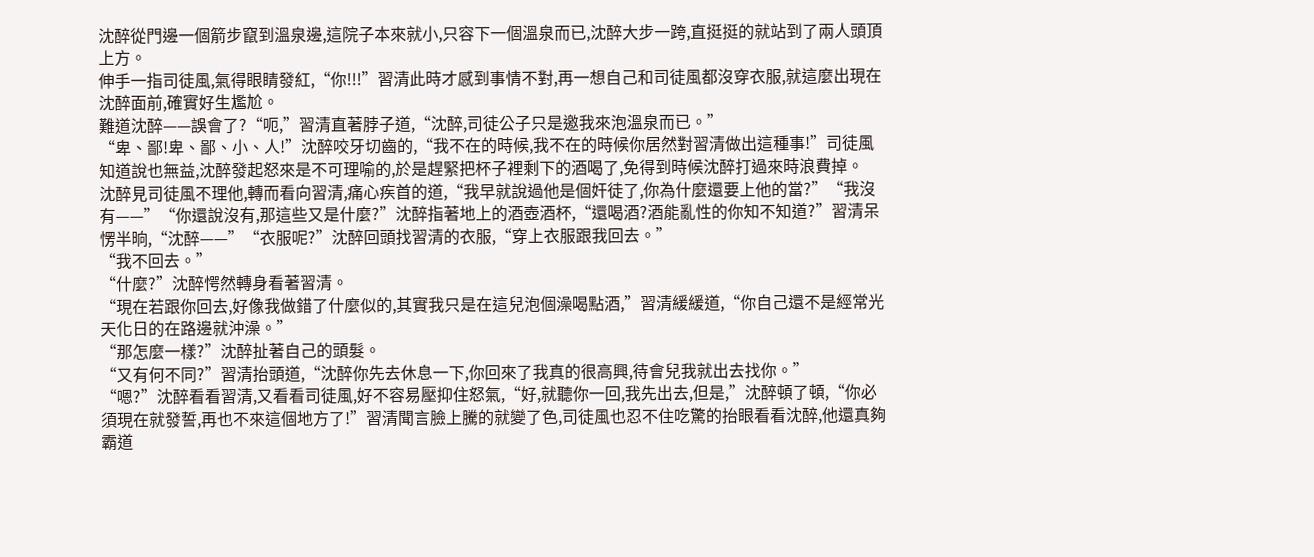沈醉從門邊一個箭步竄到溫泉邊,這院子本來就小,只容下一個溫泉而已,沈醉大步一跨,直挺挺的就站到了兩人頭頂上方。
伸手一指司徒風,氣得眼睛發紅,“你!!!”習清此時才感到事情不對,再一想自己和司徒風都沒穿衣服,就這麼出現在沈醉面前,確實好生尷尬。
難道沈醉——誤會了?“呃,”習清直著脖子道,“沈醉,司徒公子只是邀我來泡溫泉而已。”
“卑、鄙!卑、鄙、小、人!”沈醉咬牙切齒的,“我不在的時候,我不在的時候你居然對習清做出這種事!”司徒風知道說也無益,沈醉發起怒來是不可理喻的,於是趕緊把杯子裡剩下的酒喝了,免得到時候沈醉打過來時浪費掉。
沈醉見司徒風不理他,轉而看向習清,痛心疾首的道,“我早就說過他是個奸徒了,你為什麼還要上他的當?”“我沒有——”“你還說沒有,那這些又是什麼?”沈醉指著地上的酒壺酒杯,“還喝酒?酒能亂性的你知不知道?”習清呆愣半晌,“沈醉——”“衣服呢?”沈醉回頭找習清的衣服,“穿上衣服跟我回去。”
“我不回去。”
“什麼?”沈醉愕然轉身看著習清。
“現在若跟你回去,好像我做錯了什麼似的,其實我只是在這兒泡個澡喝點酒,”習清緩緩道,“你自己還不是經常光天化日的在路邊就沖澡。”
“那怎麼一樣?”沈醉扯著自己的頭髮。
“又有何不同?”習清抬頭道,“沈醉你先去休息一下,你回來了我真的很高興,待會兒我就出去找你。”
“嗯?”沈醉看看習清,又看看司徒風,好不容易壓抑住怒氣,“好,就聽你一回,我先出去,但是,”沈醉頓了頓,“你必須現在就發誓,再也不來這個地方了!”習清聞言臉上騰的就變了色,司徒風也忍不住吃驚的抬眼看看沈醉,他還真夠霸道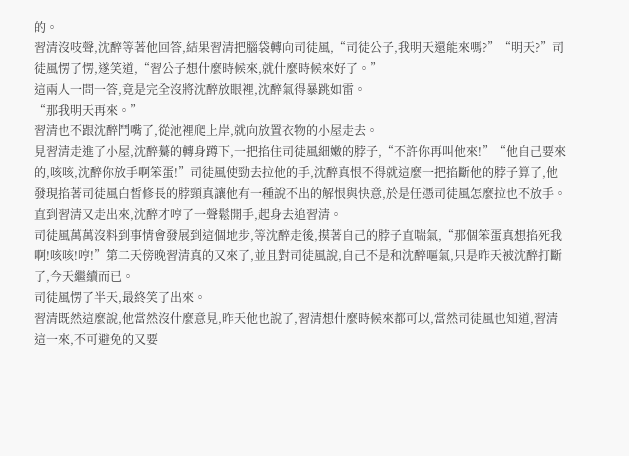的。
習清沒吱聲,沈醉等著他回答,結果習清把腦袋轉向司徒風,“司徒公子,我明天還能來嗎?”“明天?”司徒風愣了愣,遂笑道,“習公子想什麼時候來,就什麼時候來好了。”
這兩人一問一答,竟是完全沒將沈醉放眼裡,沈醉氣得暴跳如雷。
“那我明天再來。”
習清也不跟沈醉鬥嘴了,從池裡爬上岸,就向放置衣物的小屋走去。
見習清走進了小屋,沈醉驀的轉身蹲下,一把掐住司徒風細嫩的脖子,“不許你再叫他來!”“他自己要來的,咳咳,沈醉你放手啊笨蛋!”司徒風使勁去拉他的手,沈醉真恨不得就這麼一把掐斷他的脖子算了,他發現掐著司徒風白皙修長的脖頸真讓他有一種說不出的解恨與快意,於是任憑司徒風怎麼拉也不放手。
直到習清又走出來,沈醉才哼了一聲鬆開手,起身去追習清。
司徒風萬萬沒料到事情會發展到這個地步,等沈醉走後,摸著自己的脖子直喘氣,“那個笨蛋真想掐死我啊!咳咳!哼!”第二天傍晚習清真的又來了,並且對司徒風說,自己不是和沈醉嘔氣,只是昨天被沈醉打斷了,今天繼續而已。
司徒風愣了半天,最終笑了出來。
習清既然這麼說,他當然沒什麼意見,昨天他也說了,習清想什麼時候來都可以,當然司徒風也知道,習清這一來,不可避免的又要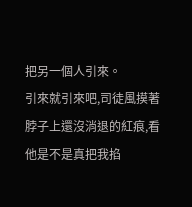把另一個人引來。
引來就引來吧,司徒風摸著脖子上還沒消退的紅痕,看他是不是真把我掐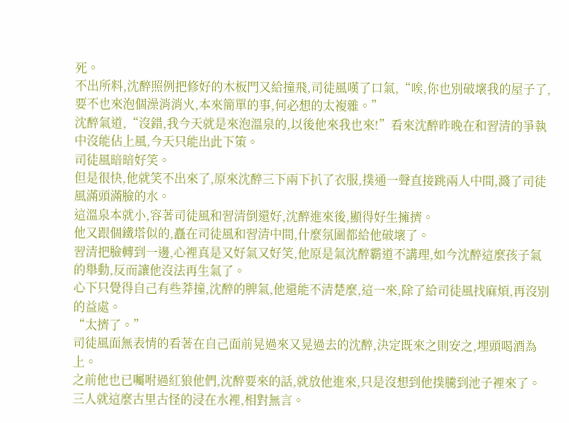死。
不出所料,沈醉照例把修好的木板門又給撞飛,司徒風嘆了口氣,“唉,你也別破壞我的屋子了,要不也來泡個澡消消火,本來簡單的事,何必想的太複雜。”
沈醉氣道,“沒錯,我今天就是來泡溫泉的,以後他來我也來!”看來沈醉昨晚在和習清的爭執中沒能佔上風,今天只能出此下策。
司徒風暗暗好笑。
但是很快,他就笑不出來了,原來沈醉三下兩下扒了衣服,撲通一聲直接跳兩人中間,濺了司徒風滿頭滿臉的水。
這溫泉本就小,容著司徒風和習清倒還好,沈醉進來後,顯得好生擁擠。
他又跟個鐵塔似的,矗在司徒風和習清中間,什麼氛圍都給他破壞了。
習清把臉轉到一邊,心裡真是又好氣又好笑,他原是氣沈醉霸道不講理,如今沈醉這麼孩子氣的舉動,反而讓他沒法再生氣了。
心下只覺得自己有些莽撞,沈醉的脾氣,他還能不清楚麼,這一來,除了給司徒風找麻煩,再沒別的益處。
“太擠了。”
司徒風面無表情的看著在自己面前晃過來又晃過去的沈醉,決定既來之則安之,埋頭喝酒為上。
之前他也已囑咐過紅狼他們,沈醉要來的話,就放他進來,只是沒想到他撲騰到池子裡來了。
三人就這麼古里古怪的浸在水裡,相對無言。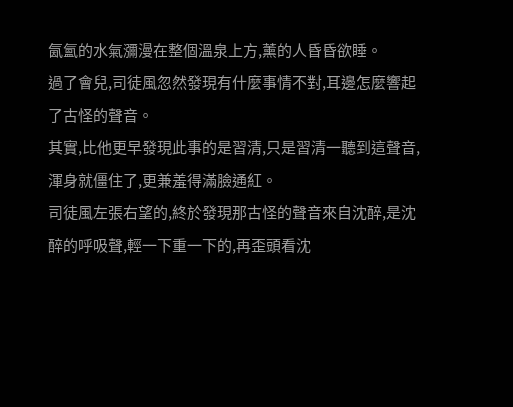氤氳的水氣瀰漫在整個溫泉上方,薰的人昏昏欲睡。
過了會兒,司徒風忽然發現有什麼事情不對,耳邊怎麼響起了古怪的聲音。
其實,比他更早發現此事的是習清,只是習清一聽到這聲音,渾身就僵住了,更兼羞得滿臉通紅。
司徒風左張右望的,終於發現那古怪的聲音來自沈醉,是沈醉的呼吸聲,輕一下重一下的,再歪頭看沈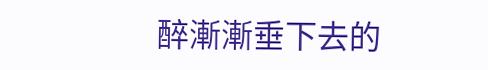醉漸漸垂下去的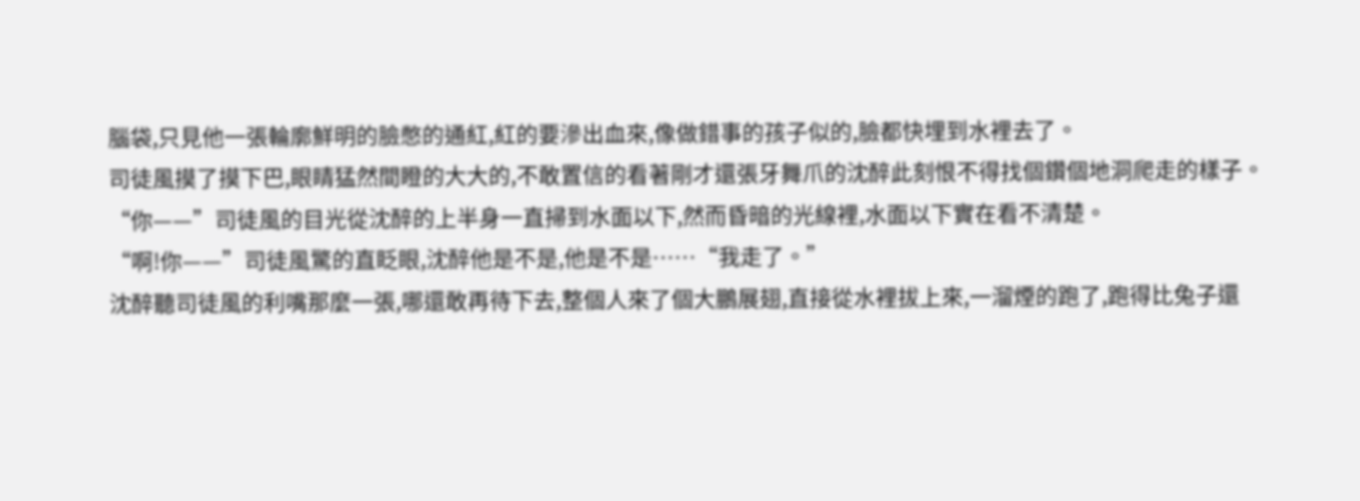腦袋,只見他一張輪廓鮮明的臉憋的通紅,紅的要滲出血來,像做錯事的孩子似的,臉都快埋到水裡去了。
司徒風摸了摸下巴,眼睛猛然間瞪的大大的,不敢置信的看著剛才還張牙舞爪的沈醉此刻恨不得找個鑽個地洞爬走的樣子。
“你——”司徒風的目光從沈醉的上半身一直掃到水面以下,然而昏暗的光線裡,水面以下實在看不清楚。
“啊!你——”司徒風驚的直眨眼,沈醉他是不是,他是不是……“我走了。”
沈醉聽司徒風的利嘴那麼一張,哪還敢再待下去,整個人來了個大鵬展翅,直接從水裡拔上來,一溜煙的跑了,跑得比兔子還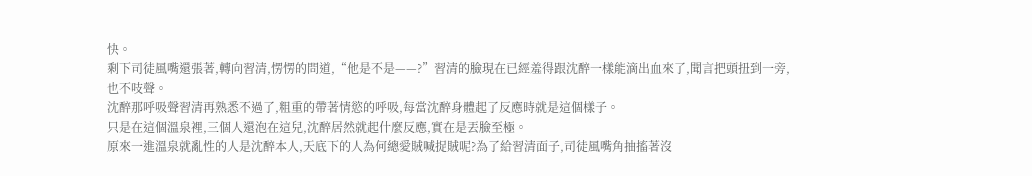快。
剩下司徒風嘴還張著,轉向習清,愣愣的問道,“他是不是——?”習清的臉現在已經羞得跟沈醉一樣能滴出血來了,聞言把頭扭到一旁,也不吱聲。
沈醉那呼吸聲習清再熟悉不過了,粗重的帶著情慾的呼吸,每當沈醉身體起了反應時就是這個樣子。
只是在這個溫泉裡,三個人還泡在這兒,沈醉居然就起什麼反應,實在是丟臉至極。
原來一進溫泉就亂性的人是沈醉本人,天底下的人為何總愛賊喊捉賊呢?為了給習清面子,司徒風嘴角抽搐著沒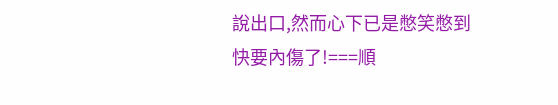說出口,然而心下已是憋笑憋到快要內傷了!===順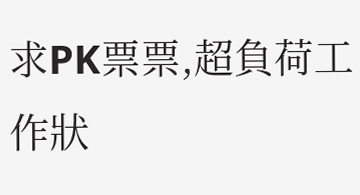求PK票票,超負荷工作狀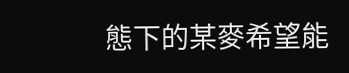態下的某麥希望能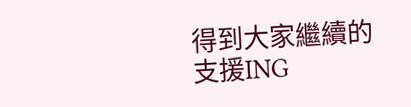得到大家繼續的支援ING